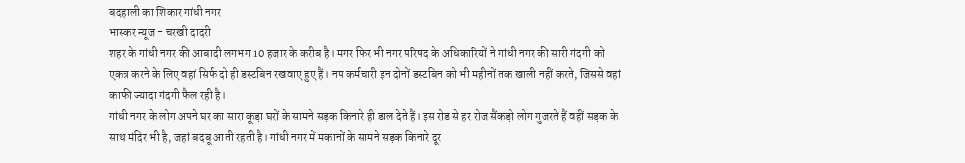बदहाली का शिकार गांधी नगर
भास्कर न्यूज - चरखी दादरी
शहर के गांधी नगर की आबादी लगभग 10 हजार के करीब है। मगर फिर भी नगर परिषद के अधिकारियों ने गांधी नगर की सारी गंदगी को एकत्र करने के लिए वहां सिर्फ दो ही डस्टबिन रखवाए हुए हैं। नप कर्मचारी इन दोनों डस्टबिन को भी महीनों तक खाली नहीं करते, जिससे वहां काफी ज्यादा गंदगी फैल रही है।
गांधी नगर के लोग अपने घर का सारा कूड़ा घरों के सामने सड़क किनारे ही डाल देते हैं। इस रोड से हर रोज सैंकड़ो लोग गुजरते हैं वहीं सड़क के साथ मंदिर भी है, जहां बदबू आती रहती है। गांधी नगर में मकानों के सामने सड़क किनारे दूर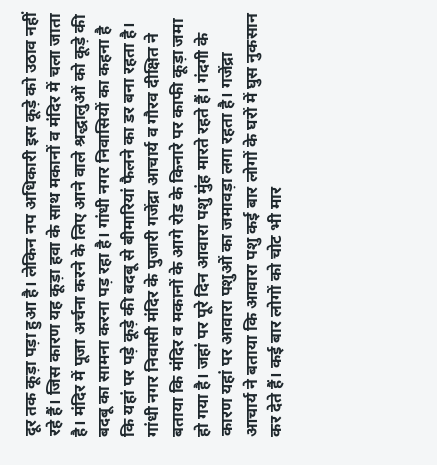दूर तक कूड़ा पड़ा हुआ है। लेकिन नप अधिकारी इस कूड़े को उठाव नहीं रहे हैं। जिस कारण यह कूड़ा हवा के साथ मकानों व मंदिर में चला जाता है। मंदिर में पूजा अर्चना करने के लिए आने वाले श्रद्धालुओं को कूड़े की बदबू का सामना करना पड़ रहा है। गांधी नगर निवासियों का कहना है कि यहां पर पड़े कूड़े की बदबू से बीमारियां फैलने का डर बना रहता है।
गांधी नगर निवासी मंदिर के पुजारी गजेंद्रा आचार्य व गौरव दीक्षित ने बताया कि मंदिर व मकानों के आगे रोड के किनारे पर काफी कूड़ा जमा हो गया है। जहां पर पूरे दिन आवारा पशु मुंह मारते रहते हैं। गंदगी के कारण यहां पर आवारा पशुओं का जमावड़ा लगा रहता है। गजेंद्रा आचार्य ने बताया कि आवारा पशु कई बार लोगों के घरों में घुस नुकसान कर देते हैं। कई बार लोगों को चोट भी मार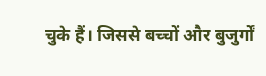चुके हैं। जिससे बच्चों और बुजुर्गों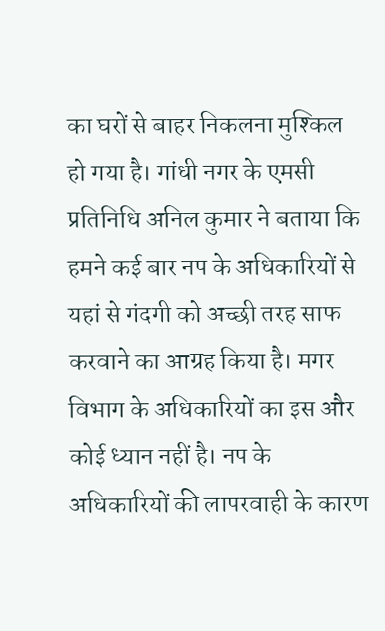का घरों से बाहर निकलना मुश्किल हो गया है। गांधी नगर के एमसी प्रतिनिधि अनिल कुमार ने बताया कि हमने कई बार नप के अधिकारियों से यहां से गंदगी को अच्छी तरह साफ करवाने का आग्रह किया है। मगर विभाग के अधिकारियों का इस और कोई ध्यान नहीं है। नप के अधिकारियों की लापरवाही के कारण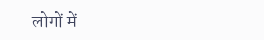लोगों में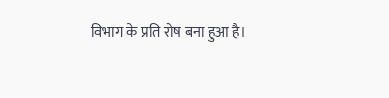विभाग के प्रति रोष बना हुआ है।